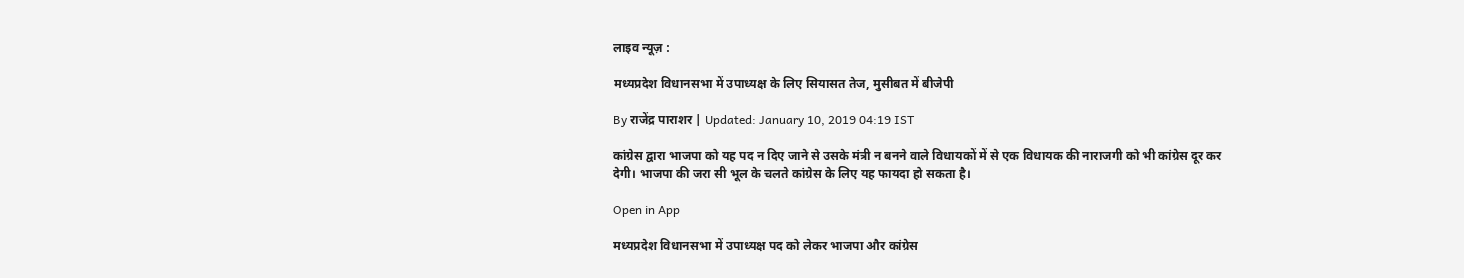लाइव न्यूज़ :

मध्यप्रदेश विधानसभा में उपाध्यक्ष के लिए सियासत तेज, मुसीबत में बीजेपी

By राजेंद्र पाराशर | Updated: January 10, 2019 04:19 IST

कांग्रेस द्वारा भाजपा को यह पद न दिए जाने से उसके मंत्री न बनने वाले विधायकों में से एक विधायक की नाराजगी को भी कांग्रेस दूर कर देगी। भाजपा की जरा सी भूल के चलते कांग्रेस के लिए यह फायदा हो सकता है।

Open in App

मध्यप्रदेश विधानसभा में उपाध्यक्ष पद को लेकर भाजपा और कांग्रेस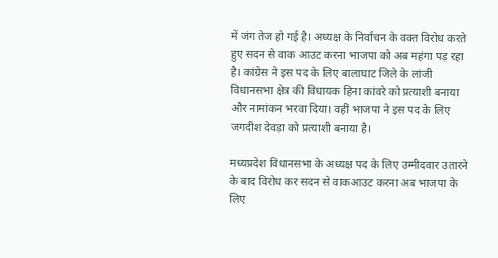में जंग तेज हो गई है। अध्यक्ष के निर्वाचन के वक्त विरोध करते हुए सदन से वाक आउट करना भाजपा को अब महंगा पड़ रहा है। कांग्रेस ने इस पद के लिए बालाघाट जिले के लांजी विधानसभा क्षेत्र की विधायक हिना कांवरे को प्रत्याशी बनाया और नामांकन भरवा दिया। वहीं भाजपा ने इस पद के लिए जगदीश देवड़ा को प्रत्याशी बनाया है।

मध्यप्रदेश विधानसभा के अध्यक्ष पद के लिए उम्मीदवार उतारने के बाद विरोध कर सदन से वाकआउट करना अब भाजपा के लिए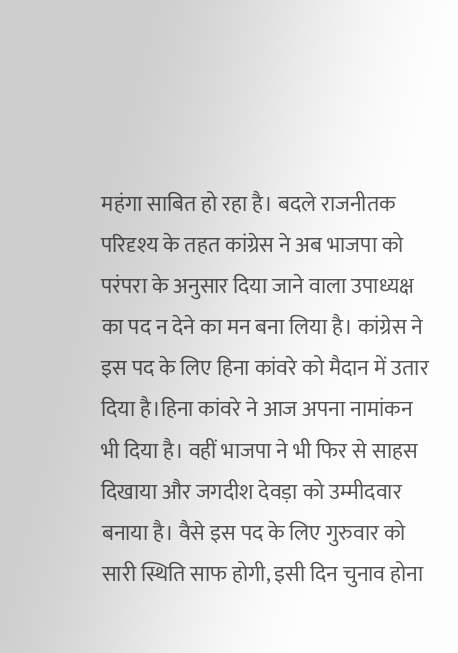महंगा साबित हो रहा है। बदले राजनीतक परिदृश्य के तहत कांग्रेस ने अब भाजपा को परंपरा के अनुसार दिया जाने वाला उपाध्यक्ष का पद न देने का मन बना लिया है। कांग्रेस ने इस पद के लिए हिना कांवरे को मैदान में उतार दिया है।हिना कांवरे ने आज अपना नामांकन भी दिया है। वहीं भाजपा ने भी फिर से साहस दिखाया और जगदीश देवड़ा को उम्मीदवार बनाया है। वैसे इस पद के लिए गुरुवार को सारी स्थिति साफ होगी, इसी दिन चुनाव होना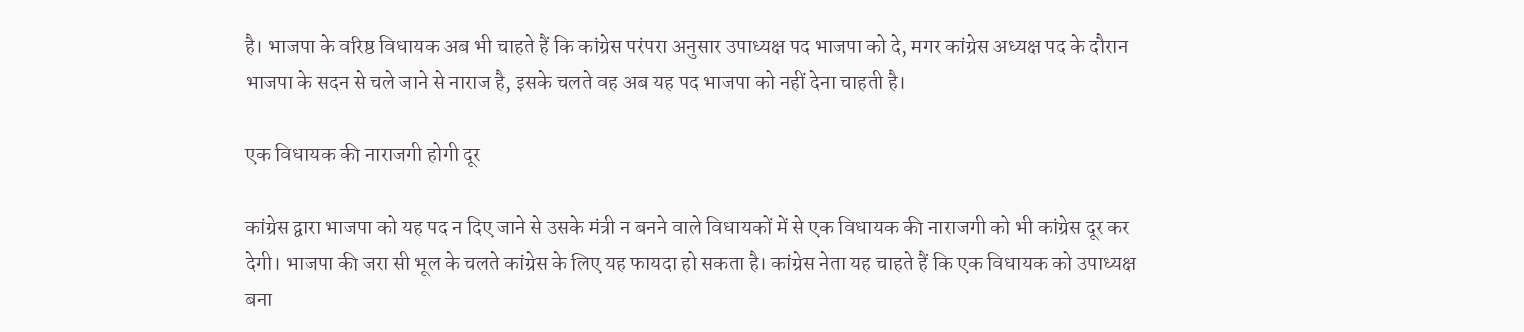है। भाजपा के वरिष्ठ विधायक अब भी चाहते हैं कि कांग्रेस परंपरा अनुसार उपाध्यक्ष पद भाजपा को दे, मगर कांग्रेस अध्यक्ष पद के दौरान भाजपा के सदन से चले जाने से नाराज है, इसके चलते वह अब यह पद भाजपा को नहीं देना चाहती है।

एक विधायक की नाराजगी होगी दूर

कांग्रेस द्वारा भाजपा को यह पद न दिए जाने से उसके मंत्री न बनने वाले विधायकों में से एक विधायक की नाराजगी को भी कांग्रेस दूर कर देगी। भाजपा की जरा सी भूल के चलते कांग्रेस के लिए यह फायदा हो सकता है। कांग्रेस नेता यह चाहते हैं कि एक विधायक को उपाध्यक्ष बना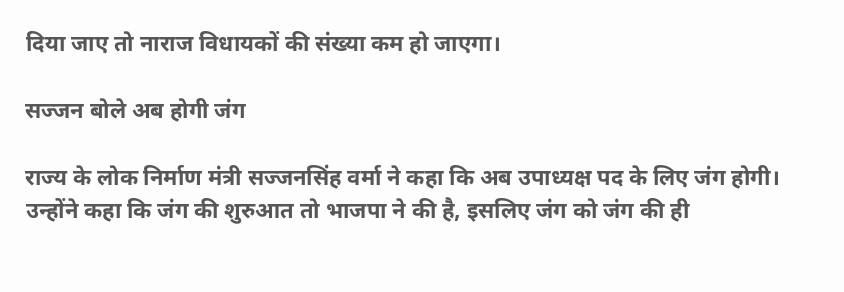दिया जाए तो नाराज विधायकों की संख्या कम हो जाएगा।

सज्जन बोले अब होगी जंग

राज्य के लोक निर्माण मंत्री सज्जनसिंह वर्मा ने कहा कि अब उपाध्यक्ष पद के लिए जंग होगी। उन्होंने कहा कि जंग की शुरुआत तो भाजपा ने की है, इसलिए जंग को जंग की ही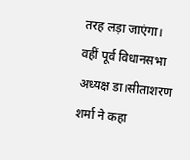तरह लड़ा जाएंगा। वहीं पूर्व विधानसभा अध्यक्ष डा।सीताशरण शर्मा ने कहा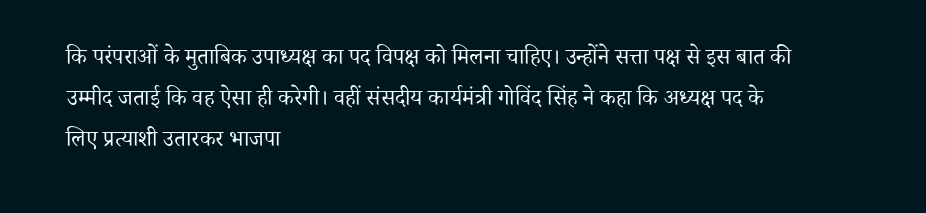कि परंपराओं के मुताबिक उपाध्यक्ष का पद विपक्ष को मिलना चाहिए। उन्होंने सत्ता पक्ष से इस बात की उम्मीद जताई कि वह ऐसा ही करेगी। वहीं संसदीय कार्यमंत्री गोविंद सिंह ने कहा कि अध्यक्ष पद के लिए प्रत्याशी उतारकर भाजपा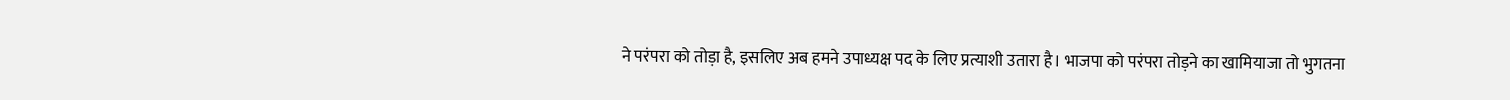ने परंपरा को तोड़ा है, इसलिए अब हमने उपाध्यक्ष पद के लिए प्रत्याशी उतारा है। भाजपा को परंपरा तोड़ने का खामियाजा तो भुगतना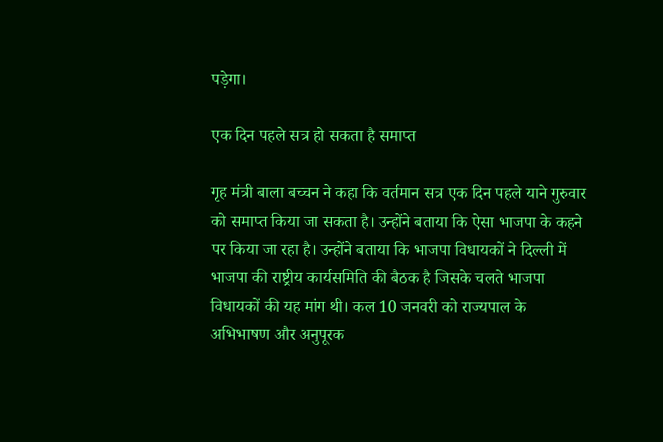पड़ेगा।

एक दिन पहले सत्र हो सकता है समाप्त

गृह मंत्री बाला बच्चन ने कहा कि वर्तमान सत्र एक दिन पहले याने गुरुवार को समाप्त किया जा सकता है। उन्होंने बताया कि ऐसा भाजपा के कहने पर किया जा रहा है। उन्होंने बताया कि भाजपा विधायकों ने दिल्ली में भाजपा की राष्ट्रीय कार्यसमिति की बैठक है जिसके चलते भाजपा विधायकों की यह मांग थी। कल 10 जनवरी को राज्यपाल के अभिभाषण और अनुपूरक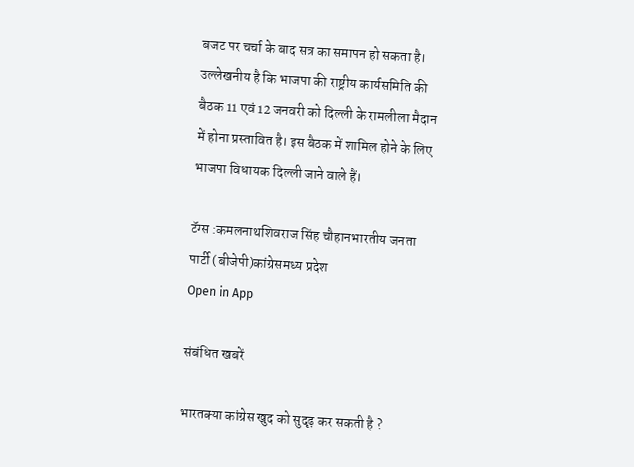बजट पर चर्चा के बाद सत्र का समापन हो सकता है। उल्लेखनीय है कि भाजपा की राष्ट्रीय कार्यसमिति की बैठक 11 एवं 12 जनवरी को दिल्ली के रामलीला मैदान में होना प्रस्तावित है। इस बैठक में शामिल होने के लिए भाजपा विधायक दिल्ली जाने वाले हैं।

टॅग्स :कमलनाथशिवराज सिंह चौहानभारतीय जनता पार्टी (बीजेपी)कांग्रेसमध्य प्रदेश
Open in App

संबंधित खबरें

भारतक्या कांग्रेस खुद को सुदृढ़ कर सकती है ?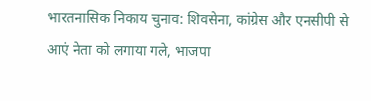भारतनासिक निकाय चुनाव: शिवसेना, कांग्रेस और एनसीपी से आएं नेता को लगाया गले, भाजपा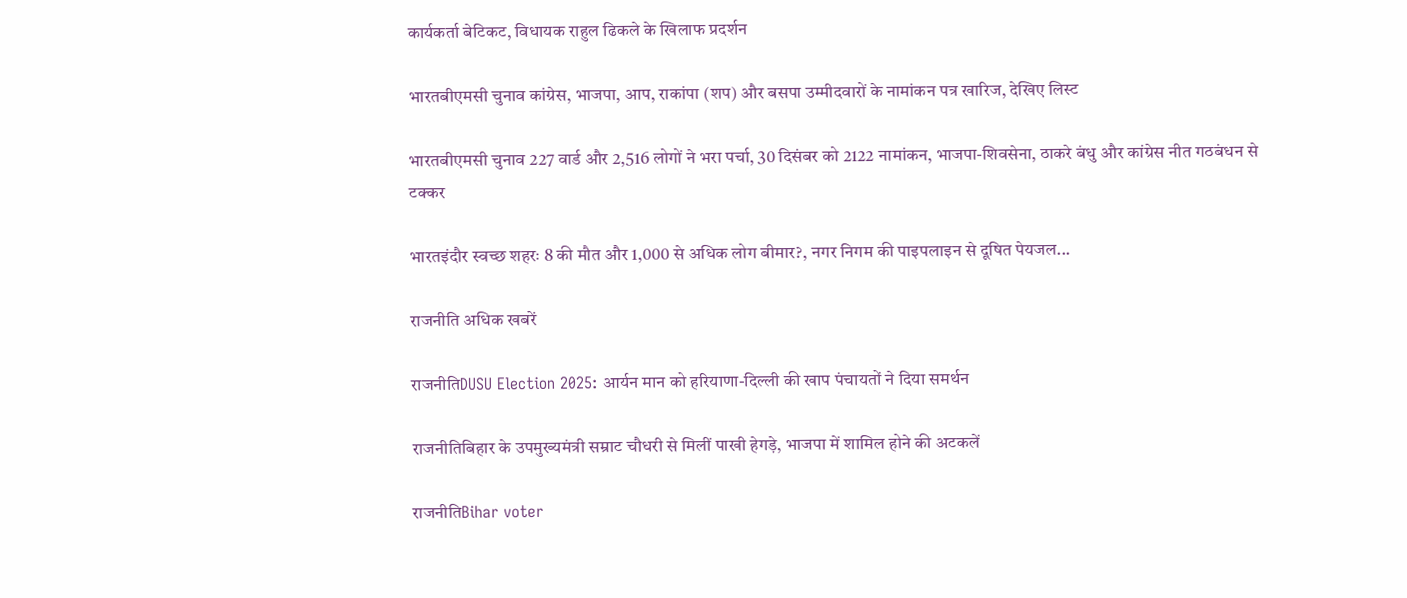कार्यकर्ता बेटिकट, विधायक राहुल ढिकले के खिलाफ प्रदर्शन

भारतबीएमसी चुनाव कांग्रेस, भाजपा, आप, राकांपा (शप) और बसपा उम्मीदवारों के नामांकन पत्र खारिज, देखिए लिस्ट

भारतबीएमसी चुनाव 227 वार्ड और 2,516 लोगों ने भरा पर्चा, 30 दिसंबर को 2122 नामांकन, भाजपा-शिवसेना, ठाकरे बंधु और कांग्रेस नीत गठबंधन से टक्कर

भारतइंदौर स्वच्छ शहरः 8 की मौत और 1,000 से अधिक लोग बीमार?, नगर निगम की पाइपलाइन से दूषित पेयजल...

राजनीति अधिक खबरें

राजनीतिDUSU Election 2025: आर्यन मान को हरियाणा-दिल्ली की खाप पंचायतों ने दिया समर्थन

राजनीतिबिहार के उपमुख्यमंत्री सम्राट चौधरी से मिलीं पाखी हेगड़े, भाजपा में शामिल होने की अटकलें

राजनीतिBihar voter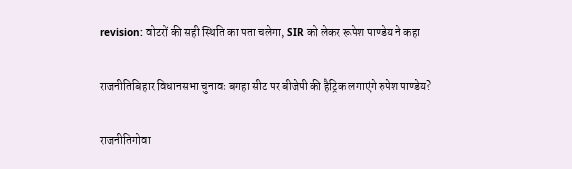revision: वोटरों की सही स्थिति का पता चलेगा, SIR को लेकर रूपेश पाण्डेय ने कहा

राजनीतिबिहार विधानसभा चुनावः बगहा सीट पर बीजेपी की हैट्रिक लगाएंगे रुपेश पाण्डेय?

राजनीतिगोवा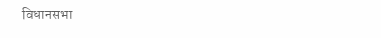विधानसभा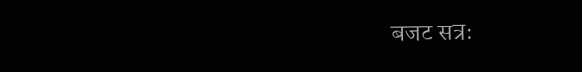बजट सत्रः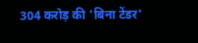304 करोड़ की 'बिना टेंडर'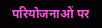परियोजनाओं पर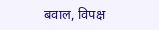बवाल, विपक्ष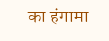का हंगामा